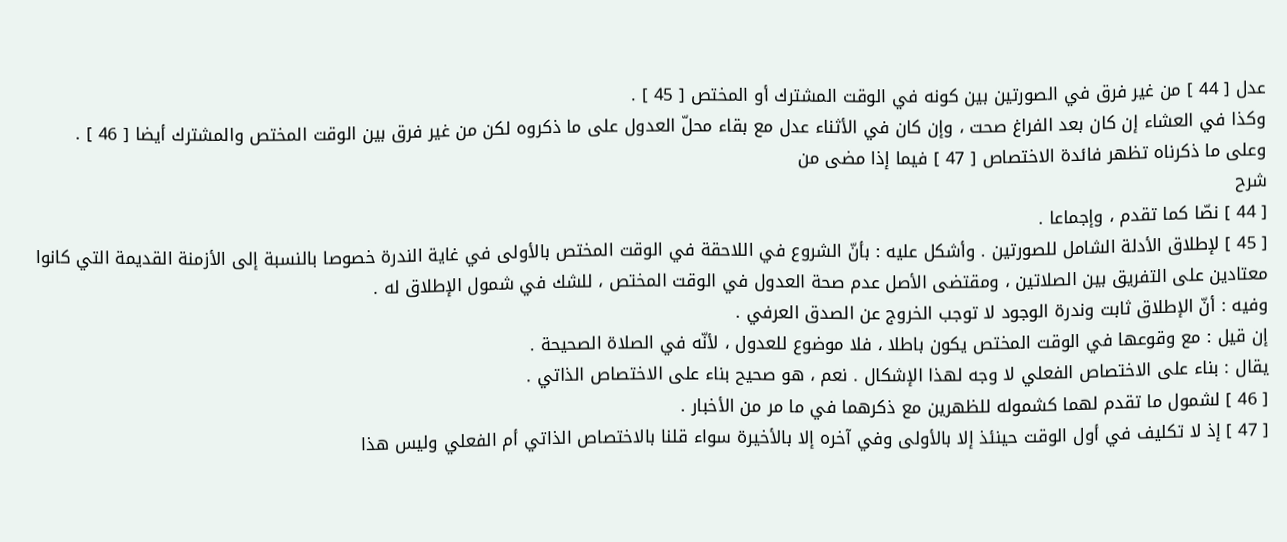عدل [ 44 ] من غير فرق في الصورتين بين كونه في الوقت المشترك أو المختص [ 45 ] .
وكذا في العشاء إن كان بعد الفراغ صحت ، وإن كان في الأثناء عدل مع بقاء محلّ العدول على ما ذكروه لكن من غير فرق بين الوقت المختص والمشترك أيضا [ 46 ] .
وعلى ما ذكرناه تظهر فائدة الاختصاص [ 47 ] فيما إذا مضى من
شرح
[ 44 ] نصّا كما تقدم ، وإجماعا .
[ 45 ] لإطلاق الأدلة الشامل للصورتين . وأشكل عليه : بأنّ الشروع في اللاحقة في الوقت المختص بالأولى في غاية الندرة خصوصا بالنسبة إلى الأزمنة القديمة التي كانوا معتادين على التفريق بين الصلاتين ، ومقتضى الأصل عدم صحة العدول في الوقت المختص ، للشك في شمول الإطلاق له .
وفيه : أنّ الإطلاق ثابت وندرة الوجود لا توجب الخروج عن الصدق العرفي .
إن قيل : مع وقوعها في الوقت المختص يكون باطلا ، فلا موضوع للعدول ، لأنّه في الصلاة الصحيحة .
يقال : بناء على الاختصاص الفعلي لا وجه لهذا الإشكال . نعم ، هو صحيح بناء على الاختصاص الذاتي .
[ 46 ] لشمول ما تقدم لهما كشموله للظهرين مع ذكرهما في ما مر من الأخبار .
[ 47 ] إذ لا تكليف في أول الوقت حينئذ إلا بالأولى وفي آخره إلا بالأخيرة سواء قلنا بالاختصاص الذاتي أم الفعلي وليس هذا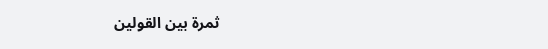ثمرة بين القولين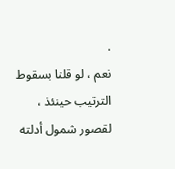.
نعم ، لو قلنا بسقوط الترتيب حينئذ ، لقصور شمول أدلته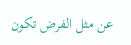عن مثل الفرض تكون